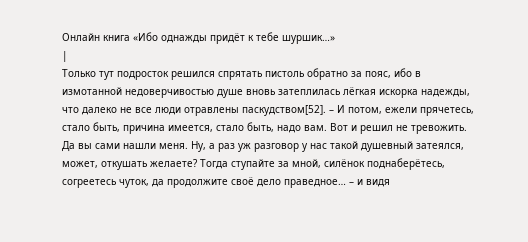Онлайн книга «Ибо однажды придёт к тебе шуршик…»
|
Только тут подросток решился спрятать пистоль обратно за пояс, ибо в измотанной недоверчивостью душе вновь затеплилась лёгкая искорка надежды, что далеко не все люди отравлены паскудством[52]. – И потом, ежели прячетесь, стало быть, причина имеется, стало быть, надо вам. Вот и решил не тревожить. Да вы сами нашли меня. Ну, а раз уж разговор у нас такой душевный затеялся, может, откушать желаете? Тогда ступайте за мной, силёнок поднаберётесь, согреетесь чуток, да продолжите своё дело праведное… – и видя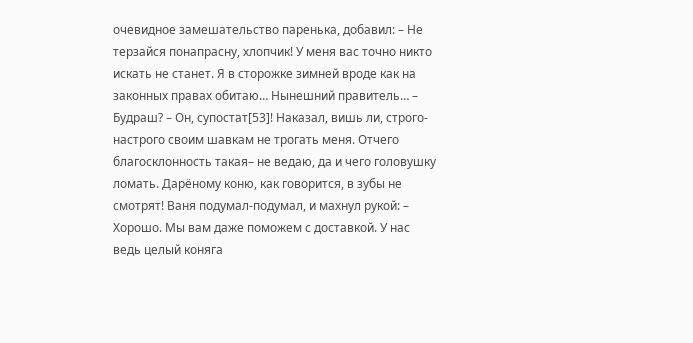очевидное замешательство паренька, добавил: – Не терзайся понапрасну, хлопчик! У меня вас точно никто искать не станет. Я в сторожке зимней вроде как на законных правах обитаю… Нынешний правитель… – Будраш? – Он, супостат[53]! Наказал, вишь ли, строго-настрого своим шавкам не трогать меня. Отчего благосклонность такая– не ведаю, да и чего головушку ломать. Дарёному коню, как говорится, в зубы не смотрят! Ваня подумал-подумал, и махнул рукой: – Хорошо. Мы вам даже поможем с доставкой. У нас ведь целый коняга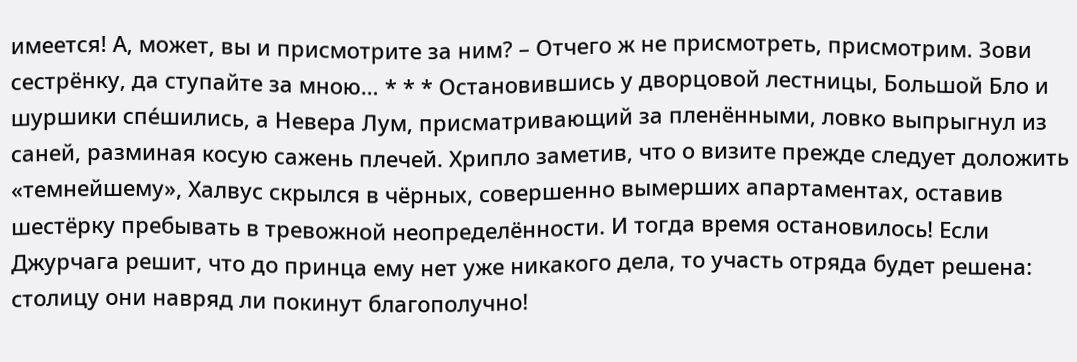имеется! А, может, вы и присмотрите за ним? – Отчего ж не присмотреть, присмотрим. Зови сестрёнку, да ступайте за мною… * * * Остановившись у дворцовой лестницы, Большой Бло и шуршики спе́шились, а Невера Лум, присматривающий за пленёнными, ловко выпрыгнул из саней, разминая косую сажень плечей. Хрипло заметив, что о визите прежде следует доложить «темнейшему», Халвус скрылся в чёрных, совершенно вымерших апартаментах, оставив шестёрку пребывать в тревожной неопределённости. И тогда время остановилось! Если Джурчага решит, что до принца ему нет уже никакого дела, то участь отряда будет решена: столицу они навряд ли покинут благополучно!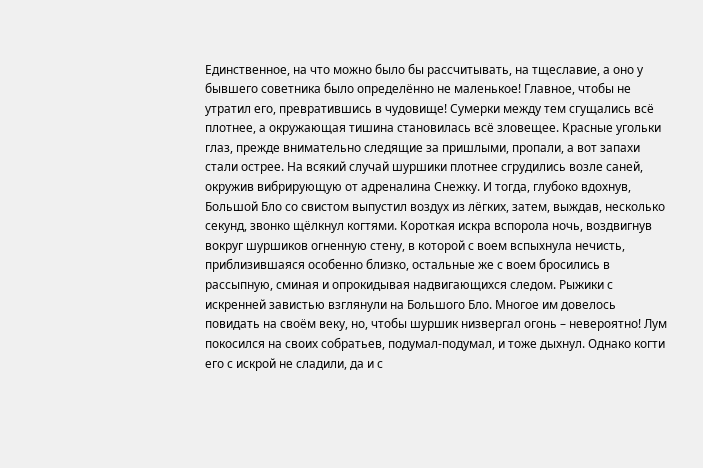Единственное, на что можно было бы рассчитывать, на тщеславие, а оно у бывшего советника было определённо не маленькое! Главное, чтобы не утратил его, превратившись в чудовище! Сумерки между тем сгущались всё плотнее, а окружающая тишина становилась всё зловещее. Красные угольки глаз, прежде внимательно следящие за пришлыми, пропали, а вот запахи стали острее. На всякий случай шуршики плотнее сгрудились возле саней, окружив вибрирующую от адреналина Снежку. И тогда, глубоко вдохнув, Большой Бло со свистом выпустил воздух из лёгких, затем, выждав, несколько секунд, звонко щёлкнул когтями. Короткая искра вспорола ночь, воздвигнув вокруг шуршиков огненную стену, в которой с воем вспыхнула нечисть, приблизившаяся особенно близко, остальные же с воем бросились в рассыпную, сминая и опрокидывая надвигающихся следом. Рыжики с искренней завистью взглянули на Большого Бло. Многое им довелось повидать на своём веку, но, чтобы шуршик низвергал огонь – невероятно! Лум покосился на своих собратьев, подумал-подумал, и тоже дыхнул. Однако когти его с искрой не сладили, да и с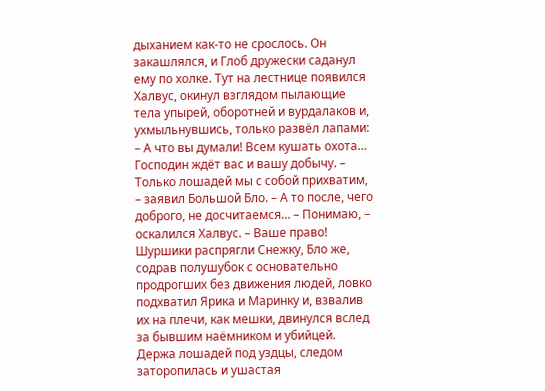дыханием как-то не срослось. Он закашлялся, и Глоб дружески саданул ему по холке. Тут на лестнице появился Халвус, окинул взглядом пылающие тела упырей, оборотней и вурдалаков и, ухмыльнувшись, только развёл лапами: – А что вы думали! Всем кушать охота… Господин ждёт вас и вашу добычу. – Только лошадей мы с собой прихватим, – заявил Большой Бло. – А то после, чего доброго, не досчитаемся… – Понимаю, – оскалился Халвус. – Ваше право! Шуршики распрягли Снежку, Бло же, содрав полушубок с основательно продрогших без движения людей, ловко подхватил Ярика и Маринку и, взвалив их на плечи, как мешки, двинулся вслед за бывшим наёмником и убийцей. Держа лошадей под уздцы, следом заторопилась и ушастая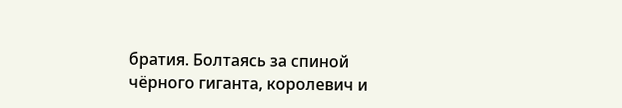братия. Болтаясь за спиной чёрного гиганта, королевич и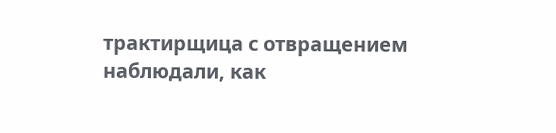трактирщица с отвращением наблюдали, как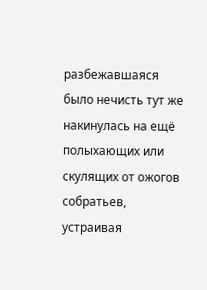разбежавшаяся было нечисть тут же накинулась на ещё полыхающих или скулящих от ожогов собратьев, устраивая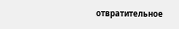отвратительное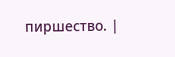пиршество. |